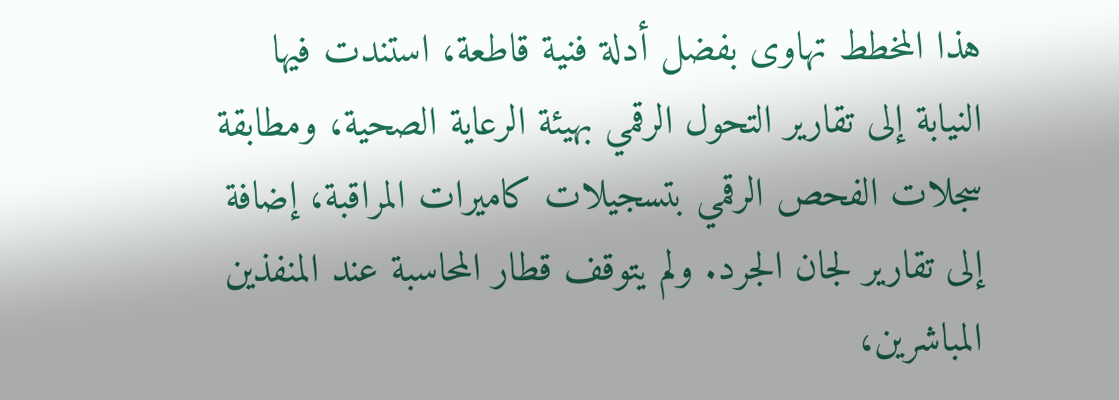هذا المخطط تهاوى بفضل أدلة فنية قاطعة، استندت فيها النيابة إلى تقارير التحول الرقمي بهيئة الرعاية الصحية، ومطابقة سجلات الفحص الرقمي بتسجيلات كاميرات المراقبة، إضافة إلى تقارير لجان الجرد. ولم يتوقف قطار المحاسبة عند المنفذين المباشرين،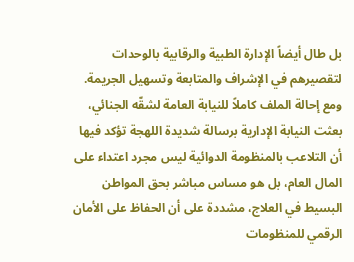بل طال أيضاً الإدارة الطبية والرقابية بالوحدات لتقصيرهم في الإشراف والمتابعة وتسهيل الجريمة. ومع إحالة الملف كاملاً للنيابة العامة لشقّه الجنائي، بعثت النيابة الإدارية برسالة شديدة اللهجة تؤكد فيها أن التلاعب بالمنظومة الدوائية ليس مجرد اعتداء على المال العام، بل هو مساس مباشر بحق المواطن البسيط في العلاج، مشددة على أن الحفاظ على الأمان الرقمي للمنظومات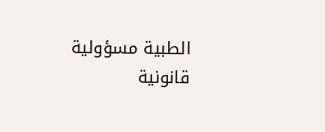الطبية مسؤولية قانونية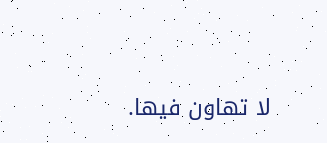لا تهاون فيها.